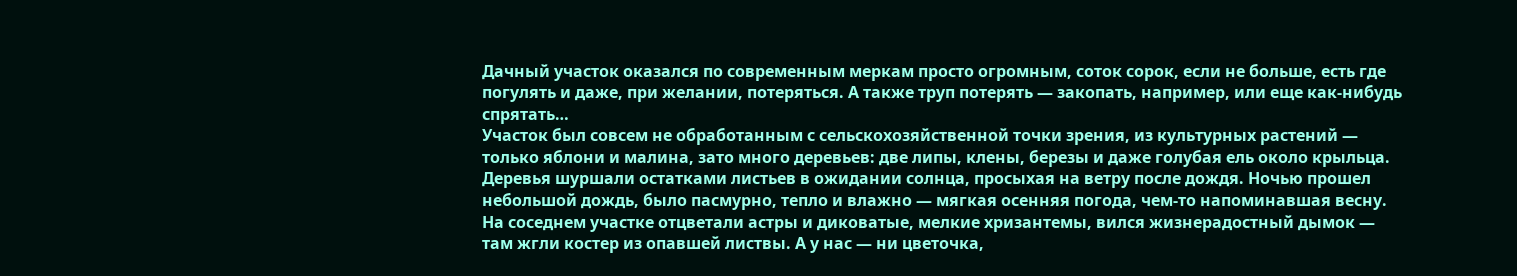Дачный участок оказался по современным меркам просто огромным, соток сорок, если не больше, есть где погулять и даже, при желании, потеряться. А также труп потерять — закопать, например, или еще как-нибудь спрятать…
Участок был совсем не обработанным с сельскохозяйственной точки зрения, из культурных растений — только яблони и малина, зато много деревьев: две липы, клены, березы и даже голубая ель около крыльца.
Деревья шуршали остатками листьев в ожидании солнца, просыхая на ветру после дождя. Ночью прошел небольшой дождь, было пасмурно, тепло и влажно — мягкая осенняя погода, чем-то напоминавшая весну.
На соседнем участке отцветали астры и диковатые, мелкие хризантемы, вился жизнерадостный дымок — там жгли костер из опавшей листвы. А у нас — ни цветочка,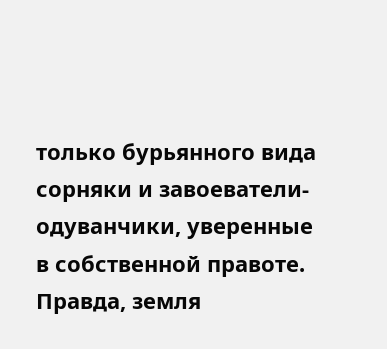только бурьянного вида сорняки и завоеватели-одуванчики, уверенные в собственной правоте. Правда, земля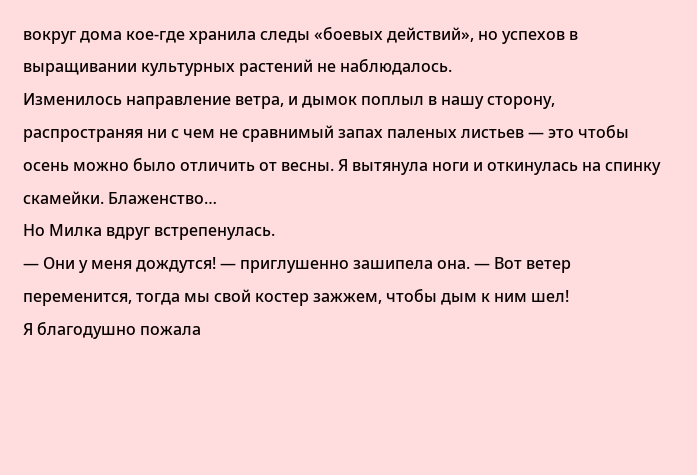вокруг дома кое-где хранила следы «боевых действий», но успехов в выращивании культурных растений не наблюдалось.
Изменилось направление ветра, и дымок поплыл в нашу сторону, распространяя ни с чем не сравнимый запах паленых листьев — это чтобы осень можно было отличить от весны. Я вытянула ноги и откинулась на спинку скамейки. Блаженство…
Но Милка вдруг встрепенулась.
— Они у меня дождутся! — приглушенно зашипела она. — Вот ветер переменится, тогда мы свой костер зажжем, чтобы дым к ним шел!
Я благодушно пожала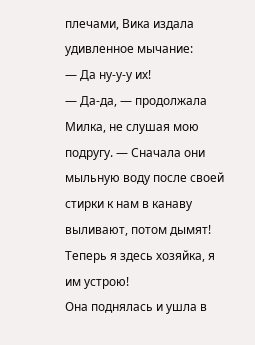плечами, Вика издала удивленное мычание:
— Да ну-у-у их!
— Да-да, — продолжала Милка, не слушая мою подругу. — Сначала они мыльную воду после своей стирки к нам в канаву выливают, потом дымят! Теперь я здесь хозяйка, я им устрою!
Она поднялась и ушла в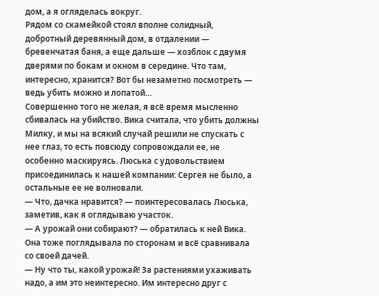дом, а я огляделась вокруг.
Рядом со скамейкой стоял вполне солидный, добротный деревянный дом, в отдалении — бревенчатая баня, а еще дальше — хозблок с двумя дверями по бокам и окном в середине. Что там, интересно, хранится? Вот бы незаметно посмотреть — ведь убить можно и лопатой…
Совершенно того не желая, я всё время мысленно сбивалась на убийство. Вика считала, что убить должны Милку, и мы на всякий случай решили не спускать с нее глаз, то есть повсюду сопровождали ее, не особенно маскируясь. Люська с удовольствием присоединилась к нашей компании: Сергея не было, а остальные ее не волновали.
— Что, дачка нравится? — поинтересовалась Люська, заметив, как я оглядываю участок.
— А урожай они собирают? — обратилась к ней Вика. Она тоже поглядывала по сторонам и всё сравнивала со своей дачей.
— Ну что ты, какой урожай! За растениями ухаживать надо, а им это неинтересно. Им интересно друг с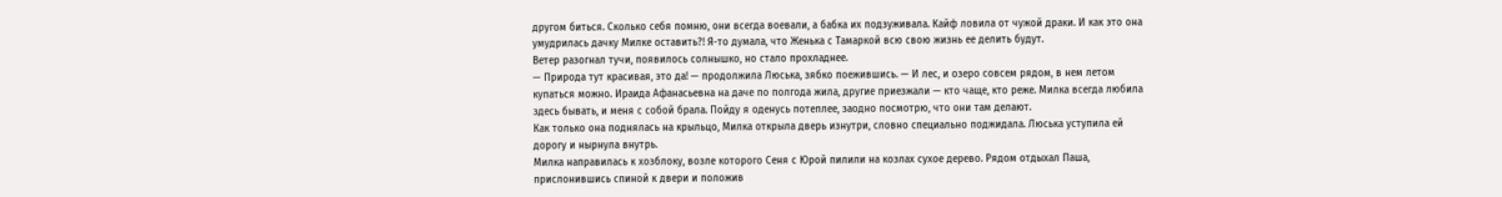другом биться. Сколько себя помню, они всегда воевали, а бабка их подзуживала. Кайф ловила от чужой драки. И как это она умудрилась дачку Милке оставить?! Я-то думала, что Женька с Тамаркой всю свою жизнь ее делить будут.
Ветер разогнал тучи, появилось солнышко, но стало прохладнее.
— Природа тут красивая, это да! — продолжила Люська, зябко поежившись. — И лес, и озеро совсем рядом, в нем летом купаться можно. Ираида Афанасьевна на даче по полгода жила, другие приезжали — кто чаще, кто реже. Милка всегда любила здесь бывать, и меня с собой брала. Пойду я оденусь потеплее, заодно посмотрю, что они там делают.
Как только она поднялась на крыльцо, Милка открыла дверь изнутри, словно специально поджидала. Люська уступила ей дорогу и нырнула внутрь.
Милка направилась к хозблоку, возле которого Сеня с Юрой пилили на козлах сухое дерево. Рядом отдыхал Паша, прислонившись спиной к двери и положив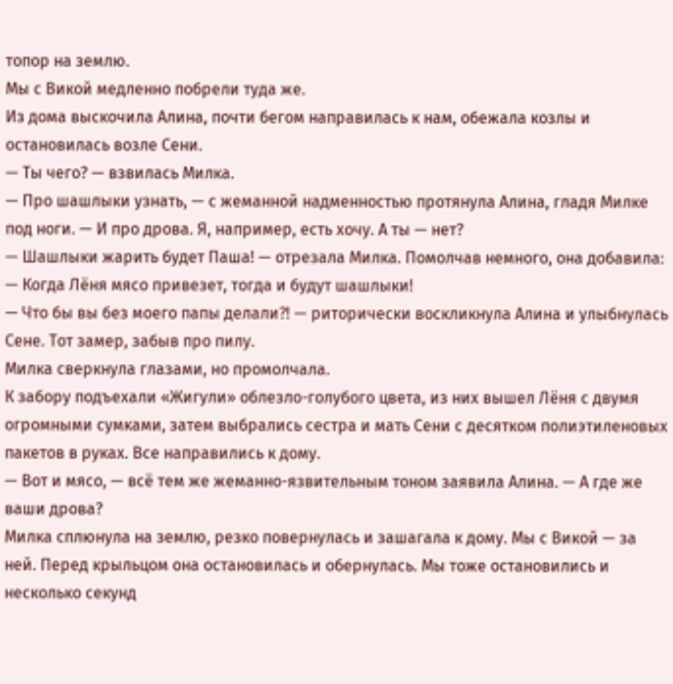топор на землю.
Мы с Викой медленно побрели туда же.
Из дома выскочила Алина, почти бегом направилась к нам, обежала козлы и остановилась возле Сени.
— Ты чего? — взвилась Милка.
— Про шашлыки узнать, — с жеманной надменностью протянула Алина, гладя Милке под ноги. — И про дрова. Я, например, есть хочу. А ты — нет?
— Шашлыки жарить будет Паша! — отрезала Милка. Помолчав немного, она добавила: — Когда Лёня мясо привезет, тогда и будут шашлыки!
— Что бы вы без моего папы делали?! — риторически воскликнула Алина и улыбнулась Сене. Тот замер, забыв про пилу.
Милка сверкнула глазами, но промолчала.
К забору подъехали «Жигули» облезло-голубого цвета, из них вышел Лёня с двумя огромными сумками, затем выбрались сестра и мать Сени с десятком полиэтиленовых пакетов в руках. Все направились к дому.
— Вот и мясо, — всё тем же жеманно-язвительным тоном заявила Алина. — А где же ваши дрова?
Милка сплюнула на землю, резко повернулась и зашагала к дому. Мы с Викой — за ней. Перед крыльцом она остановилась и обернулась. Мы тоже остановились и несколько секунд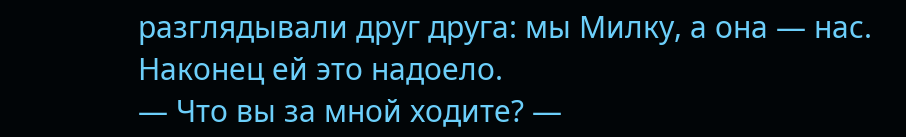разглядывали друг друга: мы Милку, а она — нас. Наконец ей это надоело.
— Что вы за мной ходите? —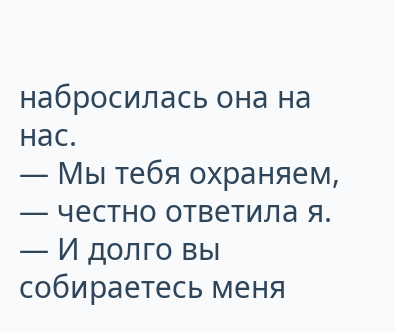набросилась она на нас.
— Мы тебя охраняем, — честно ответила я.
— И долго вы собираетесь меня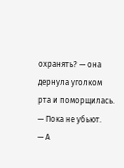охранять? — она дернула уголком рта и поморщилась.
— Пока не убьют.
— А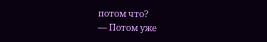потом что?
— Потом уже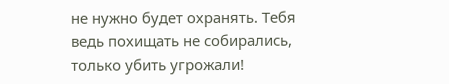не нужно будет охранять. Тебя ведь похищать не собирались, только убить угрожали!